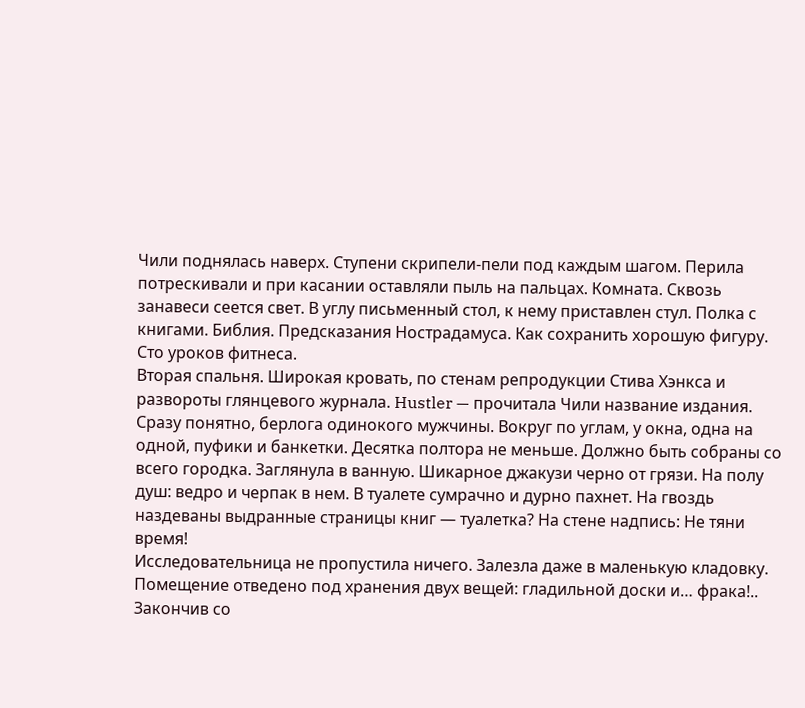Чили поднялась наверх. Ступени скрипели-пели под каждым шагом. Перила потрескивали и при касании оставляли пыль на пальцах. Комната. Сквозь занавеси сеется свет. В углу письменный стол, к нему приставлен стул. Полка с книгами. Библия. Предсказания Нострадамуса. Как сохранить хорошую фигуру. Сто уроков фитнеса.
Вторая спальня. Широкая кровать, по стенам репродукции Стива Хэнкса и развороты глянцевого журнала. Hustler — прочитала Чили название издания. Сразу понятно, берлога одинокого мужчины. Вокруг по углам, у окна, одна на одной, пуфики и банкетки. Десятка полтора не меньше. Должно быть собраны со всего городка. Заглянула в ванную. Шикарное джакузи черно от грязи. На полу душ: ведро и черпак в нем. В туалете сумрачно и дурно пахнет. На гвоздь наздеваны выдранные страницы книг — туалетка? На стене надпись: Не тяни время!
Исследовательница не пропустила ничего. Залезла даже в маленькую кладовку. Помещение отведено под хранения двух вещей: гладильной доски и… фрака!..
Закончив со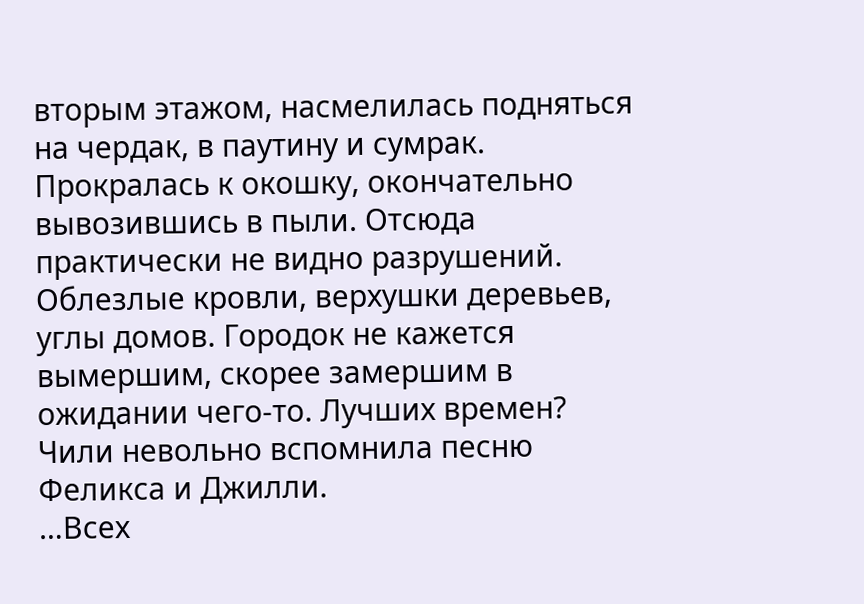вторым этажом, насмелилась подняться на чердак, в паутину и сумрак. Прокралась к окошку, окончательно вывозившись в пыли. Отсюда практически не видно разрушений. Облезлые кровли, верхушки деревьев, углы домов. Городок не кажется вымершим, скорее замершим в ожидании чего-то. Лучших времен? Чили невольно вспомнила песню Феликса и Джилли.
…Всех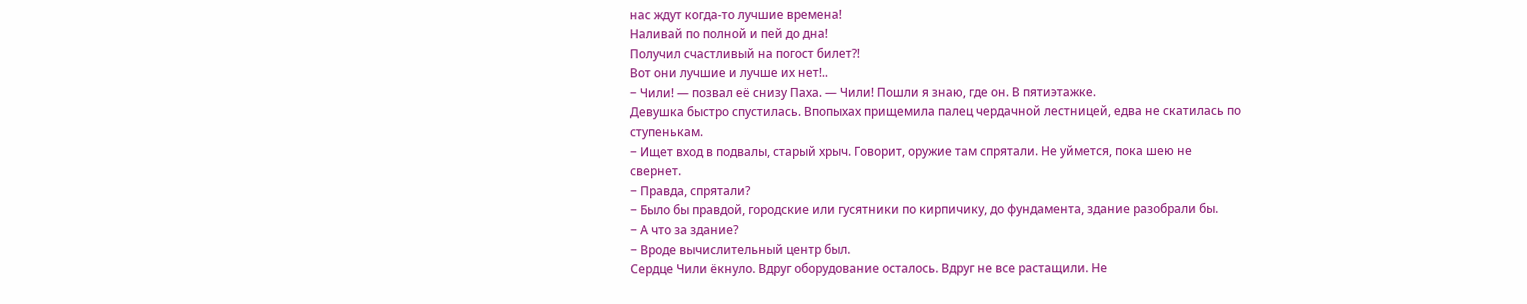нас ждут когда-то лучшие времена!
Наливай по полной и пей до дна!
Получил счастливый на погост билет?!
Вот они лучшие и лучше их нет!..
− Чили! — позвал её снизу Паха. — Чили! Пошли я знаю, где он. В пятиэтажке.
Девушка быстро спустилась. Впопыхах прищемила палец чердачной лестницей, едва не скатилась по ступенькам.
− Ищет вход в подвалы, старый хрыч. Говорит, оружие там спрятали. Не уймется, пока шею не свернет.
− Правда, спрятали?
− Было бы правдой, городские или гусятники по кирпичику, до фундамента, здание разобрали бы.
− А что за здание?
− Вроде вычислительный центр был.
Сердце Чили ёкнуло. Вдруг оборудование осталось. Вдруг не все растащили. Не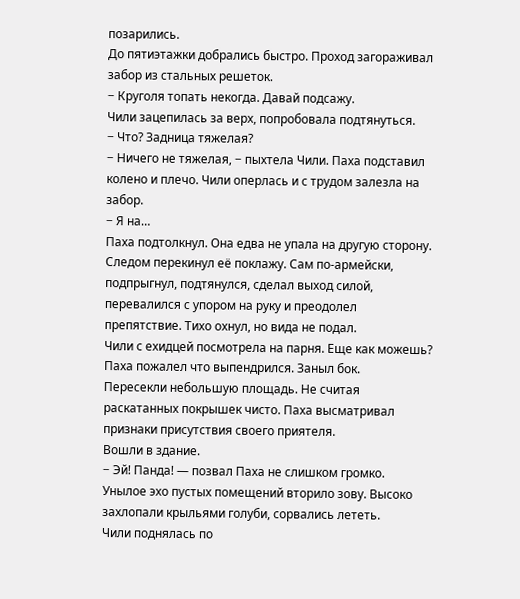позарились.
До пятиэтажки добрались быстро. Проход загораживал забор из стальных решеток.
− Круголя топать некогда. Давай подсажу.
Чили зацепилась за верх, попробовала подтянуться.
− Что? Задница тяжелая?
− Ничего не тяжелая, − пыхтела Чили. Паха подставил колено и плечо. Чили оперлась и с трудом залезла на забор.
− Я на…
Паха подтолкнул. Она едва не упала на другую сторону. Следом перекинул её поклажу. Сам по-армейски, подпрыгнул, подтянулся, сделал выход силой, перевалился с упором на руку и преодолел препятствие. Тихо охнул, но вида не подал.
Чили с ехидцей посмотрела на парня. Еще как можешь?
Паха пожалел что выпендрился. Заныл бок.
Пересекли небольшую площадь. Не считая раскатанных покрышек чисто. Паха высматривал признаки присутствия своего приятеля.
Вошли в здание.
− Эй! Панда! — позвал Паха не слишком громко.
Унылое эхо пустых помещений вторило зову. Высоко захлопали крыльями голуби, сорвались лететь.
Чили поднялась по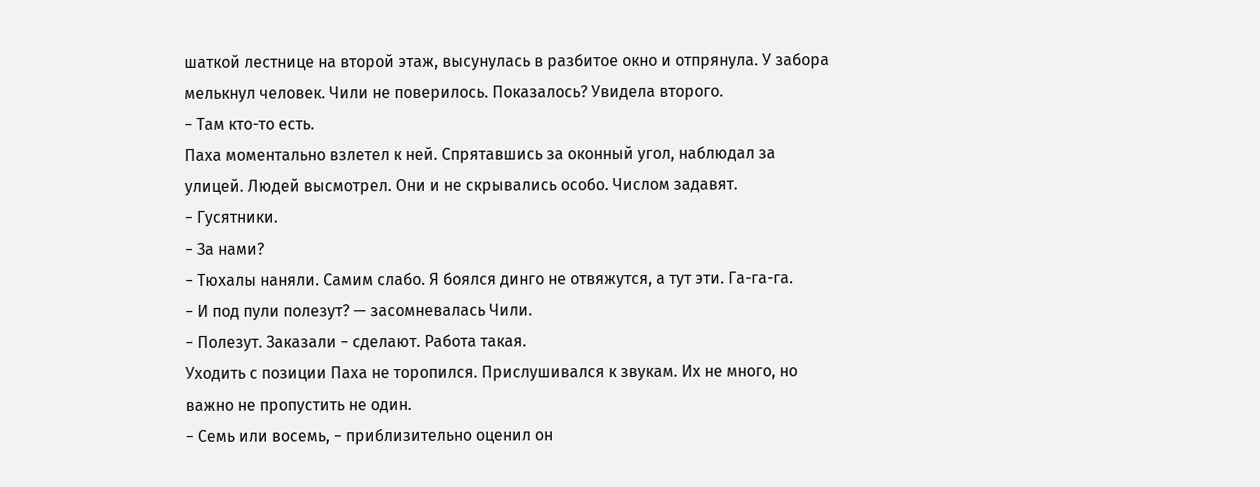шаткой лестнице на второй этаж, высунулась в разбитое окно и отпрянула. У забора мелькнул человек. Чили не поверилось. Показалось? Увидела второго.
− Там кто-то есть.
Паха моментально взлетел к ней. Спрятавшись за оконный угол, наблюдал за улицей. Людей высмотрел. Они и не скрывались особо. Числом задавят.
− Гусятники.
− За нами?
− Тюхалы наняли. Самим слабо. Я боялся динго не отвяжутся, а тут эти. Га-га-га.
− И под пули полезут? — засомневалась Чили.
− Полезут. Заказали − сделают. Работа такая.
Уходить с позиции Паха не торопился. Прислушивался к звукам. Их не много, но важно не пропустить не один.
− Семь или восемь, − приблизительно оценил он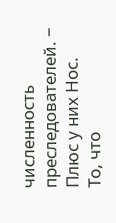численность преследователей. − Плюс у них Нос.
То, что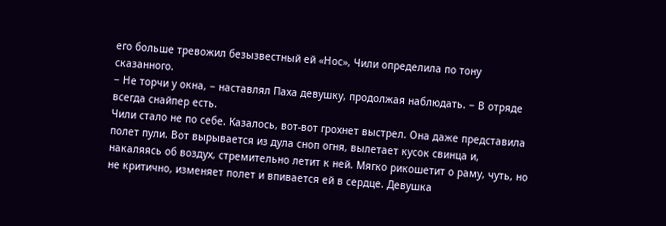его больше тревожил безызвестный ей «Нос», Чили определила по тону сказанного.
− Не торчи у окна, − наставлял Паха девушку, продолжая наблюдать. − В отряде всегда снайпер есть.
Чили стало не по себе. Казалось, вот-вот грохнет выстрел. Она даже представила полет пули. Вот вырывается из дула сноп огня, вылетает кусок свинца и, накаляясь об воздух, стремительно летит к ней. Мягко рикошетит о раму, чуть, но не критично, изменяет полет и впивается ей в сердце. Девушка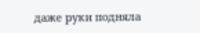даже руки подняла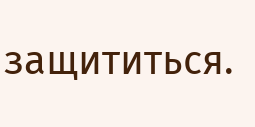защититься.